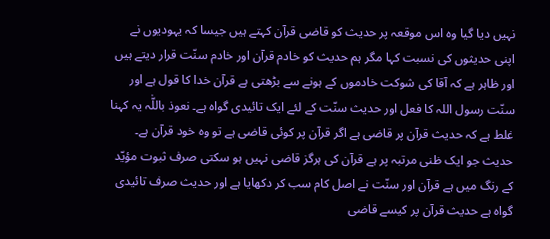نہیں دیا گیا وہ اس موقعہ پر حدیث کو قاضی قرآن کہتے ہیں جیسا کہ یہودیوں نے اپنی حدیثوں کی نسبت کہا مگر ہم حدیث کو خادم قرآن اور خادم سنّت قرار دیتے ہیں اور ظاہر ہے کہ آقا کی شوکت خادموں کے ہونے سے بڑھتی ہے قرآن خدا کا قول ہے اور سنّت رسول اللہ کا فعل اور حدیث سنّت کے لئے ایک تائیدی گواہ ہے۔ نعوذ باللّٰہ یہ کہنا غلط ہے کہ حدیث قرآن پر قاضی ہے اگر قرآن پر کوئی قاضی ہے تو وہ خود قرآن ہے۔ حدیث جو ایک ظنی مرتبہ پر ہے قرآن کی ہرگز قاضی نہیں ہو سکتی صرف ثبوت مؤیّد کے رنگ میں ہے قرآن اور سنّت نے اصل کام سب کر دکھایا ہے اور حدیث صرف تائیدی گواہ ہے حدیث قرآن پر کیسے قاضی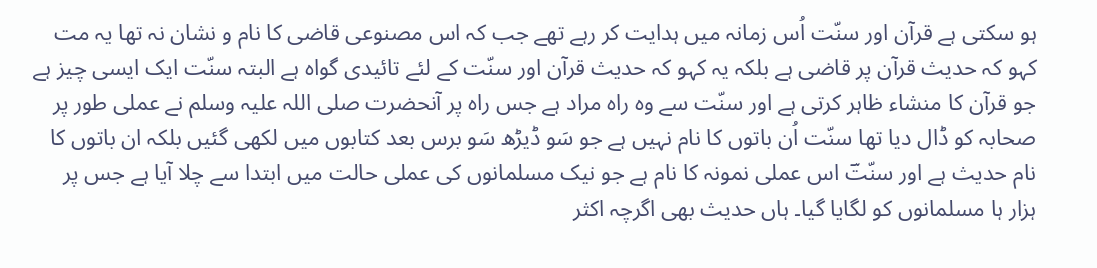ہو سکتی ہے قرآن اور سنّت اُس زمانہ میں ہدایت کر رہے تھے جب کہ اس مصنوعی قاضی کا نام و نشان نہ تھا یہ مت کہو کہ حدیث قرآن پر قاضی ہے بلکہ یہ کہو کہ حدیث قرآن اور سنّت کے لئے تائیدی گواہ ہے البتہ سنّت ایک ایسی چیز ہے جو قرآن کا منشاء ظاہر کرتی ہے اور سنّت سے وہ راہ مراد ہے جس راہ پر آنحضرت صلی اللہ علیہ وسلم نے عملی طور پر صحابہ کو ڈال دیا تھا سنّت اُن باتوں کا نام نہیں ہے جو سَو ڈیڑھ سَو برس بعد کتابوں میں لکھی گئیں بلکہ ان باتوں کا نام حدیث ہے اور سنّتؔ اس عملی نمونہ کا نام ہے جو نیک مسلمانوں کی عملی حالت میں ابتدا سے چلا آیا ہے جس پر ہزار ہا مسلمانوں کو لگایا گیا۔ ہاں حدیث بھی اگرچہ اکثر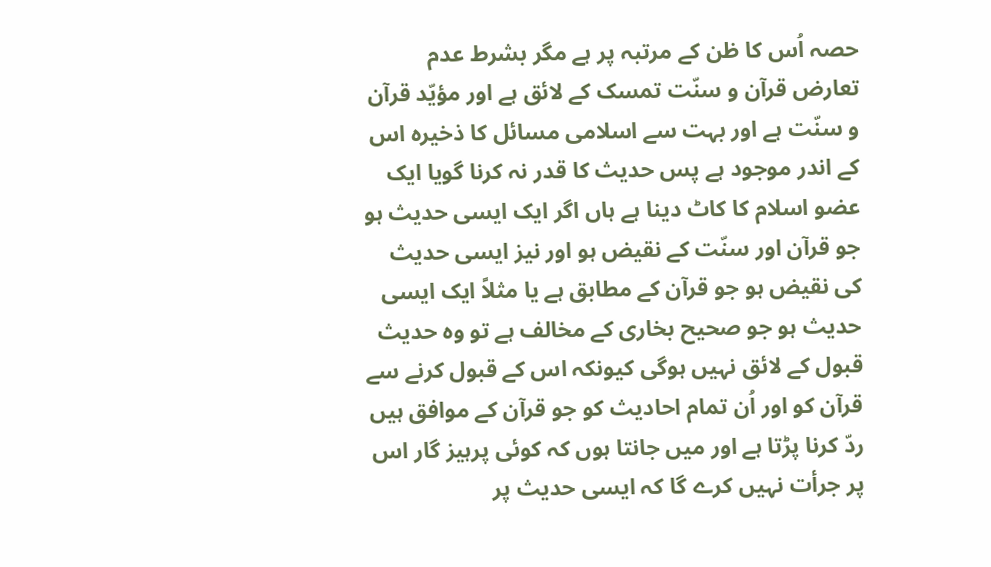حصہ اُس کا ظن کے مرتبہ پر ہے مگر بشرط عدم تعارض قرآن و سنّت تمسک کے لائق ہے اور مؤیّد قرآن و سنّت ہے اور بہت سے اسلامی مسائل کا ذخیرہ اس کے اندر موجود ہے پس حدیث کا قدر نہ کرنا گویا ایک عضو اسلام کا کاٹ دینا ہے ہاں اگر ایک ایسی حدیث ہو جو قرآن اور سنّت کے نقیض ہو اور نیز ایسی حدیث کی نقیض ہو جو قرآن کے مطابق ہے یا مثلاً ایک ایسی حدیث ہو جو صحیح بخاری کے مخالف ہے تو وہ حدیث قبول کے لائق نہیں ہوگی کیونکہ اس کے قبول کرنے سے قرآن کو اور اُن تمام احادیث کو جو قرآن کے موافق ہیں ردّ کرنا پڑتا ہے اور میں جانتا ہوں کہ کوئی پرہیز گار اس پر جرأت نہیں کرے گا کہ ایسی حدیث پر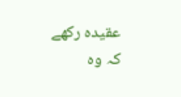عقیدہ رکھے کہ وہ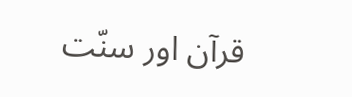قرآن اور سنّت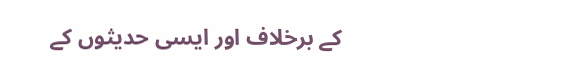کے برخلاف اور ایسی حدیثوں کے